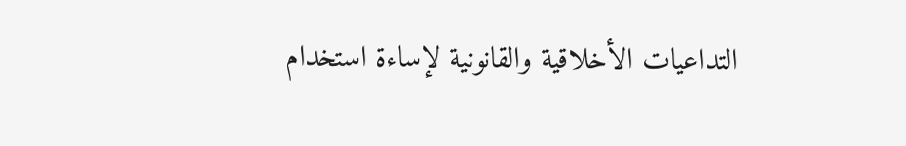التداعيات الأخلاقية والقانونية لإساءة استخدام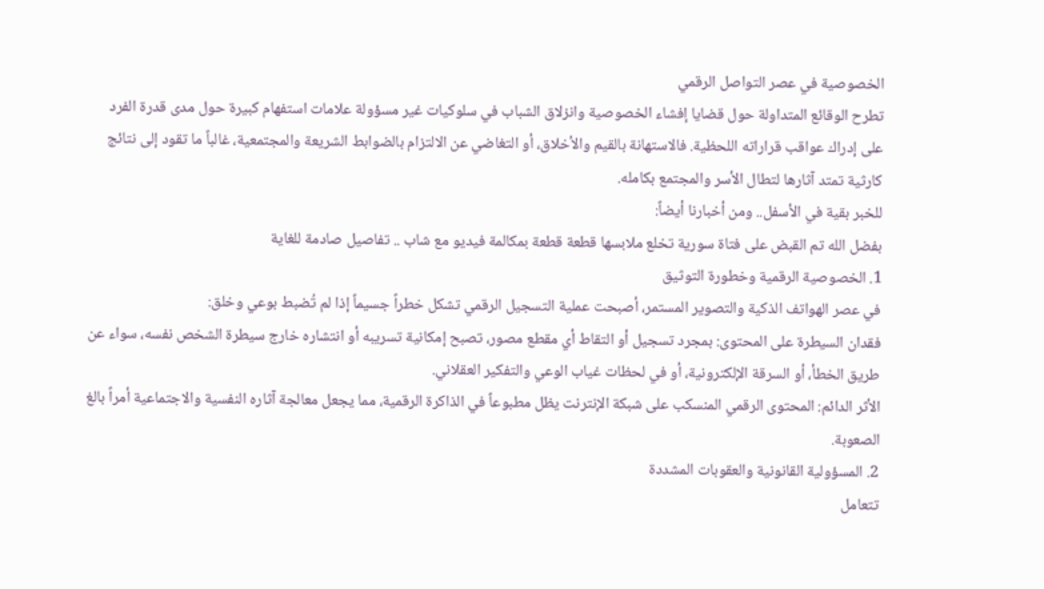الخصوصية في عصر التواصل الرقمي
تطرح الوقائع المتداولة حول قضايا إفشاء الخصوصية وانزلاق الشباب في سلوكيات غير مسؤولة علامات استفهام كبيرة حول مدى قدرة الفرد على إدراك عواقب قراراته اللحظية. فالاستهانة بالقيم والأخلاق، أو التغاضي عن الالتزام بالضوابط الشريعة والمجتمعية، غالباً ما تقود إلى نتائج كارثية تمتد آثارها لتطال الأسر والمجتمع بكامله.
للخبر بقية في الأسفل.. ومن أخبارنا أيضاً:
بفضل الله تم القبض على فتاة سورية تخلع ملابسها قطعة قطعة بمكالمة فيديو مع شاب .. تفاصيل صادمة للغاية
1. الخصوصية الرقمية وخطورة التوثيق
في عصر الهواتف الذكية والتصوير المستمر، أصبحت عملية التسجيل الرقمي تشكل خطراً جسيماً إذا لم تُضبط بوعي وخلق:
فقدان السيطرة على المحتوى: بمجرد تسجيل أو التقاط أي مقطع مصور، تصبح إمكانية تسريبه أو انتشاره خارج سيطرة الشخص نفسه، سواء عن طريق الخطأ، أو السرقة الإلكترونية، أو في لحظات غياب الوعي والتفكير العقلاني.
الأثر الدائم: المحتوى الرقمي المنسكب على شبكة الإنترنت يظل مطبوعاً في الذاكرة الرقمية، مما يجعل معالجة آثاره النفسية والاجتماعية أمراً بالغ الصعوبة.
2. المسؤولية القانونية والعقوبات المشددة
تتعامل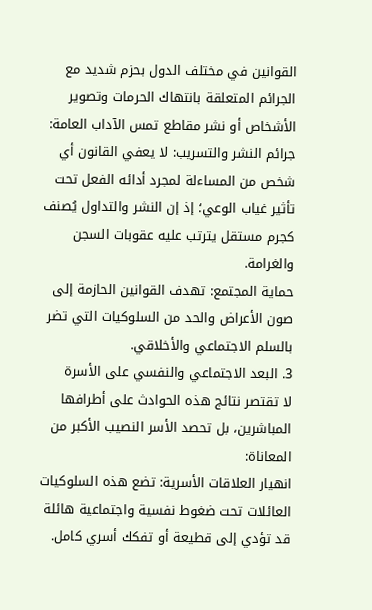القوانين في مختلف الدول بحزم شديد مع الجرائم المتعلقة بانتهاك الحرمات وتصوير الأشخاص أو نشر مقاطع تمس الآداب العامة:
جرائم النشر والتسريب: لا يعفي القانون أي شخص من المساءلة لمجرد أدائه الفعل تحت تأثير غياب الوعي؛ إذ إن النشر والتداول يُصنف كجرم مستقل يترتب عليه عقوبات السجن والغرامة.
حماية المجتمع: تهدف القوانين الحازمة إلى صون الأعراض والحد من السلوكيات التي تضر بالسلم الاجتماعي والأخلاقي.
3. البعد الاجتماعي والنفسي على الأسرة
لا تقتصر نتائج هذه الحوادث على أطرافها المباشرين، بل تحصد الأسر النصيب الأكبر من المعاناة:
انهيار العلاقات الأسرية: تضع هذه السلوكيات العائلات تحت ضغوط نفسية واجتماعية هائلة قد تؤدي إلى قطيعة أو تفكك أسري كامل.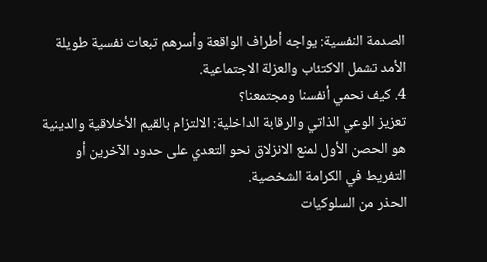الصدمة النفسية: يواجه أطراف الواقعة وأسرهم تبعات نفسية طويلة الأمد تشمل الاكتئاب والعزلة الاجتماعية.
4. كيف نحمي أنفسنا ومجتمعنا؟
تعزيز الوعي الذاتي والرقابة الداخلية: الالتزام بالقيم الأخلاقية والدينية هو الحصن الأول لمنع الانزلاق نحو التعدي على حدود الآخرين أو التفريط في الكرامة الشخصية.
الحذر من السلوكيات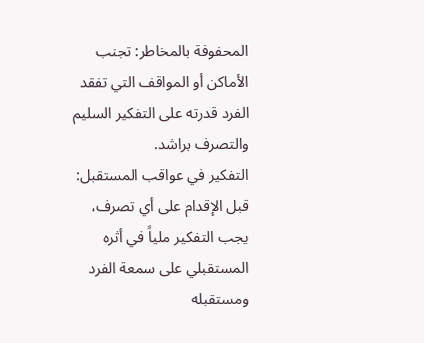المحفوفة بالمخاطر: تجنب الأماكن أو المواقف التي تفقد الفرد قدرته على التفكير السليم والتصرف براشد.
التفكير في عواقب المستقبل: قبل الإقدام على أي تصرف، يجب التفكير ملياً في أثره المستقبلي على سمعة الفرد ومستقبله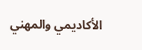الأكاديمي والمهني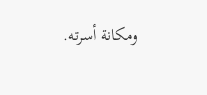ومكانة أسرته.